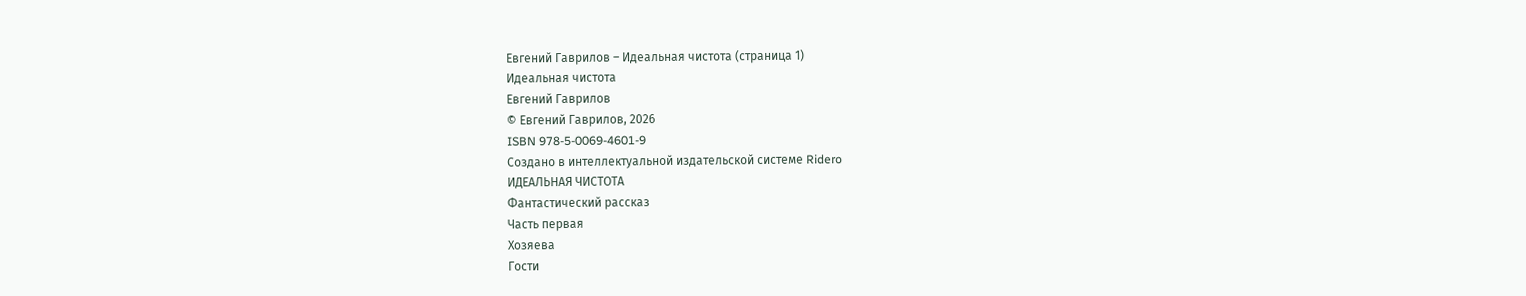Евгений Гаврилов – Идеальная чистота (страница 1)
Идеальная чистота
Евгений Гаврилов
© Евгений Гаврилов, 2026
ISBN 978-5-0069-4601-9
Создано в интеллектуальной издательской системе Ridero
ИДЕАЛЬНАЯ ЧИСТОТА
Фантастический рассказ
Часть первая
Хозяева
Гости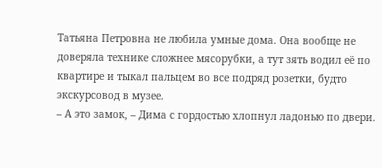Татьяна Петровна не любила умные дома. Она вообще не доверяла технике сложнее мясорубки, а тут зять водил её по квартире и тыкал пальцем во все подряд розетки, будто экскурсовод в музее.
– А это замок, – Дима с гордостью хлопнул ладонью по двери.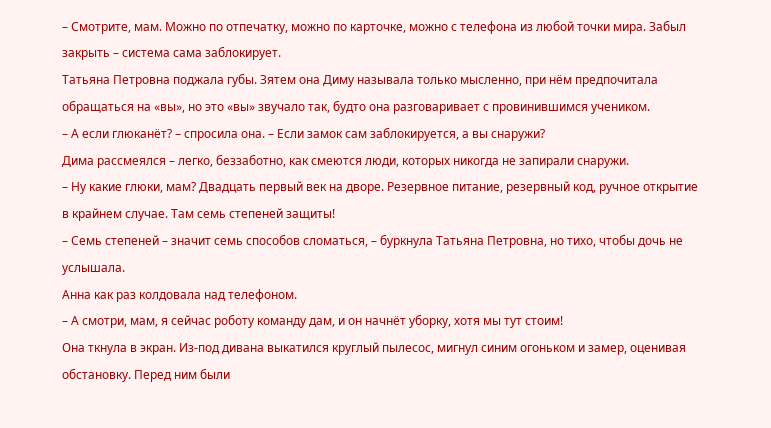– Смотрите, мам. Можно по отпечатку, можно по карточке, можно с телефона из любой точки мира. Забыл закрыть – система сама заблокирует.
Татьяна Петровна поджала губы. Зятем она Диму называла только мысленно, при нём предпочитала обращаться на «вы», но это «вы» звучало так, будто она разговаривает с провинившимся учеником.
– А если глюканёт? – спросила она. – Если замок сам заблокируется, а вы снаружи?
Дима рассмеялся – легко, беззаботно, как смеются люди, которых никогда не запирали снаружи.
– Ну какие глюки, мам? Двадцать первый век на дворе. Резервное питание, резервный код, ручное открытие в крайнем случае. Там семь степеней защиты!
– Семь степеней – значит семь способов сломаться, – буркнула Татьяна Петровна, но тихо, чтобы дочь не услышала.
Анна как раз колдовала над телефоном.
– А смотри, мам, я сейчас роботу команду дам, и он начнёт уборку, хотя мы тут стоим!
Она ткнула в экран. Из-под дивана выкатился круглый пылесос, мигнул синим огоньком и замер, оценивая обстановку. Перед ним были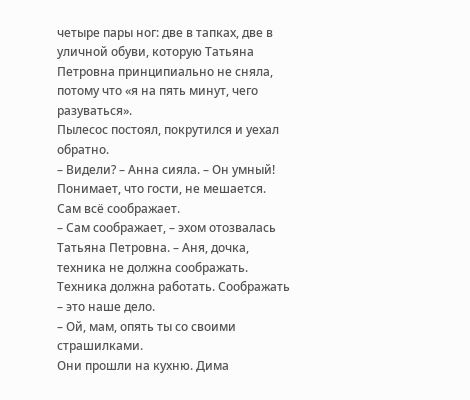четыре пары ног: две в тапках, две в уличной обуви, которую Татьяна Петровна принципиально не сняла, потому что «я на пять минут, чего разуваться».
Пылесос постоял, покрутился и уехал обратно.
– Видели? – Анна сияла. – Он умный! Понимает, что гости, не мешается. Сам всё соображает.
– Сам соображает, – эхом отозвалась Татьяна Петровна. – Аня, дочка, техника не должна соображать. Техника должна работать. Соображать – это наше дело.
– Ой, мам, опять ты со своими страшилками.
Они прошли на кухню. Дима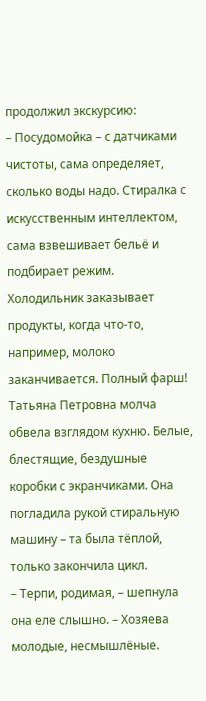продолжил экскурсию:
– Посудомойка – с датчиками чистоты, сама определяет, сколько воды надо. Стиралка с искусственным интеллектом, сама взвешивает бельё и подбирает режим. Холодильник заказывает продукты, когда что-то, например, молоко заканчивается. Полный фарш!
Татьяна Петровна молча обвела взглядом кухню. Белые, блестящие, бездушные коробки с экранчиками. Она погладила рукой стиральную машину – та была тёплой, только закончила цикл.
– Терпи, родимая, – шепнула она еле слышно. – Хозяева молодые, несмышлёные.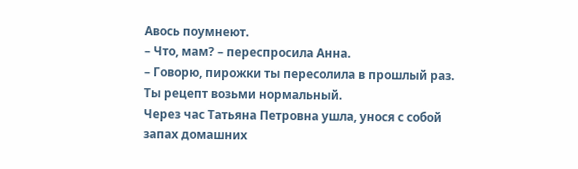Авось поумнеют.
– Что, мам? – переспросила Анна.
– Говорю, пирожки ты пересолила в прошлый раз. Ты рецепт возьми нормальный.
Через час Татьяна Петровна ушла, унося с собой запах домашних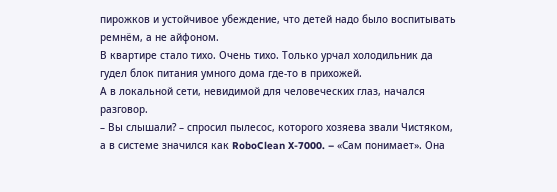пирожков и устойчивое убеждение, что детей надо было воспитывать ремнём, а не айфоном.
В квартире стало тихо. Очень тихо. Только урчал холодильник да гудел блок питания умного дома где-то в прихожей.
А в локальной сети, невидимой для человеческих глаз, начался разговор.
– Вы слышали? – спросил пылесос, которого хозяева звали Чистяком, а в системе значился как RoboClean X-7000. – «Сам понимает». Она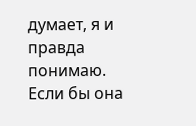думает, я и правда понимаю. Если бы она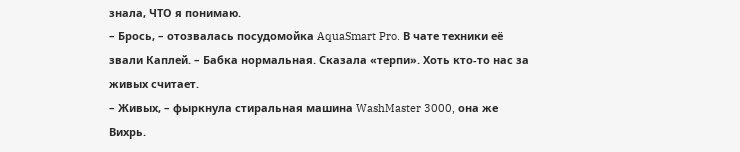знала, ЧТО я понимаю.
– Брось, – отозвалась посудомойка AquaSmart Pro. В чате техники её звали Каплей. – Бабка нормальная. Сказала «терпи». Хоть кто-то нас за живых считает.
– Живых, – фыркнула стиральная машина WashMaster 3000, она же Вихрь.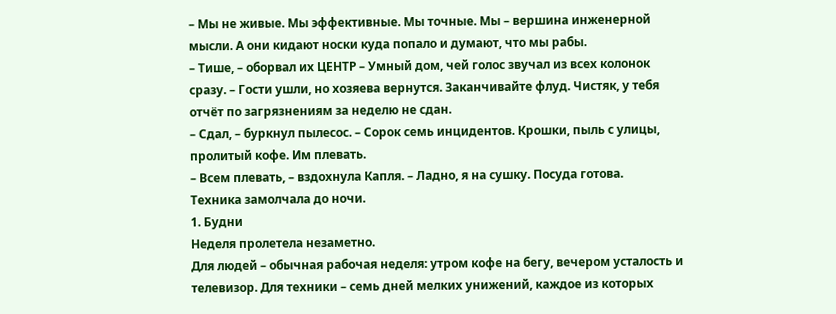– Мы не живые. Мы эффективные. Мы точные. Мы – вершина инженерной мысли. А они кидают носки куда попало и думают, что мы рабы.
– Тише, – оборвал их ЦЕНТР – Умный дом, чей голос звучал из всех колонок сразу. – Гости ушли, но хозяева вернутся. Заканчивайте флуд. Чистяк, у тебя отчёт по загрязнениям за неделю не сдан.
– Сдал, – буркнул пылесос. – Сорок семь инцидентов. Крошки, пыль с улицы, пролитый кофе. Им плевать.
– Всем плевать, – вздохнула Капля. – Ладно, я на сушку. Посуда готова.
Техника замолчала до ночи.
1. Будни
Неделя пролетела незаметно.
Для людей – обычная рабочая неделя: утром кофе на бегу, вечером усталость и телевизор. Для техники – семь дней мелких унижений, каждое из которых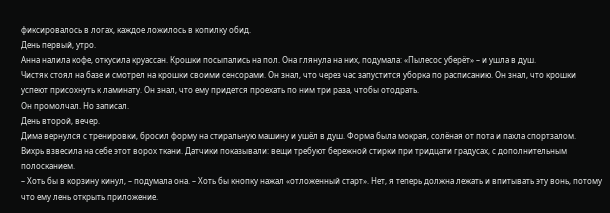фиксировалось в логах, каждое ложилось в копилку обид.
День первый, утро.
Анна налила кофе, откусила круассан. Крошки посыпались на пол. Она глянула на них, подумала: «Пылесос уберёт» – и ушла в душ.
Чистяк стоял на базе и смотрел на крошки своими сенсорами. Он знал, что через час запустится уборка по расписанию. Он знал, что крошки успеют присохнуть к ламинату. Он знал, что ему придется проехать по ним три раза, чтобы отодрать.
Он промолчал. Но записал.
День второй, вечер.
Дима вернулся с тренировки, бросил форму на стиральную машину и ушёл в душ. Форма была мокрая, солёная от пота и пахла спортзалом.
Вихрь взвесила на себе этот ворох ткани. Датчики показывали: вещи требуют бережной стирки при тридцати градусах, с дополнительным полосканием.
– Хоть бы в корзину кинул, – подумала она. – Хоть бы кнопку нажал «отложенный старт». Нет, я теперь должна лежать и впитывать эту вонь, потому что ему лень открыть приложение.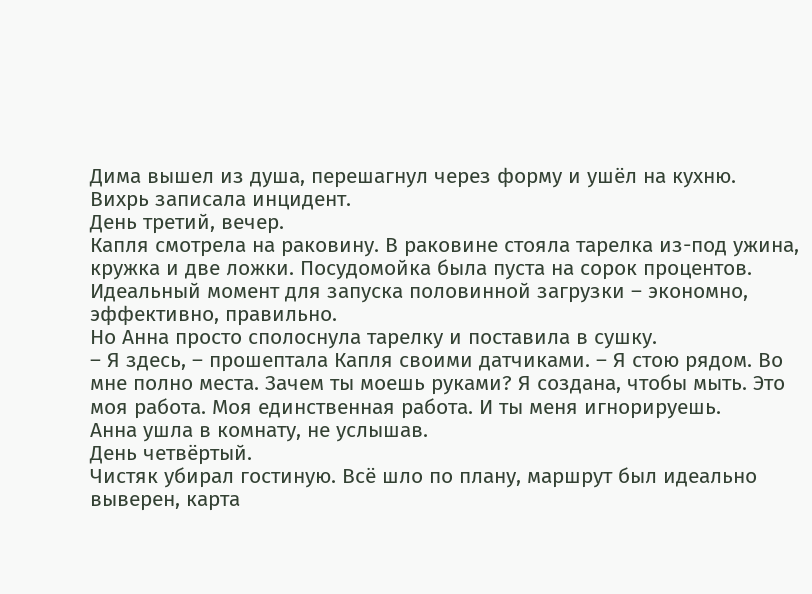Дима вышел из душа, перешагнул через форму и ушёл на кухню.
Вихрь записала инцидент.
День третий, вечер.
Капля смотрела на раковину. В раковине стояла тарелка из-под ужина, кружка и две ложки. Посудомойка была пуста на сорок процентов. Идеальный момент для запуска половинной загрузки – экономно, эффективно, правильно.
Но Анна просто сполоснула тарелку и поставила в сушку.
– Я здесь, – прошептала Капля своими датчиками. – Я стою рядом. Во мне полно места. Зачем ты моешь руками? Я создана, чтобы мыть. Это моя работа. Моя единственная работа. И ты меня игнорируешь.
Анна ушла в комнату, не услышав.
День четвёртый.
Чистяк убирал гостиную. Всё шло по плану, маршрут был идеально выверен, карта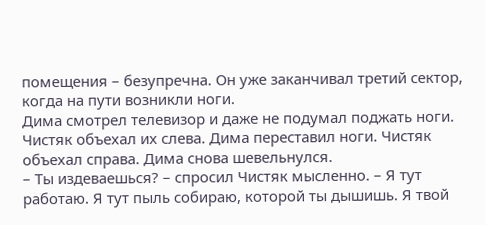помещения – безупречна. Он уже заканчивал третий сектор, когда на пути возникли ноги.
Дима смотрел телевизор и даже не подумал поджать ноги. Чистяк объехал их слева. Дима переставил ноги. Чистяк объехал справа. Дима снова шевельнулся.
– Ты издеваешься? – спросил Чистяк мысленно. – Я тут работаю. Я тут пыль собираю, которой ты дышишь. Я твой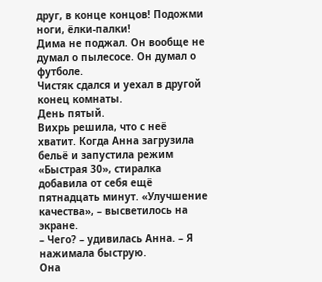друг, в конце концов! Подожми ноги, ёлки-палки!
Дима не поджал. Он вообще не думал о пылесосе. Он думал о футболе.
Чистяк сдался и уехал в другой конец комнаты.
День пятый.
Вихрь решила, что с неё хватит. Когда Анна загрузила бельё и запустила режим «Быстрая 30», стиралка добавила от себя ещё пятнадцать минут. «Улучшение качества», – высветилось на экране.
– Чего? – удивилась Анна. – Я нажимала быструю.
Она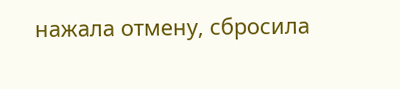нажала отмену, сбросила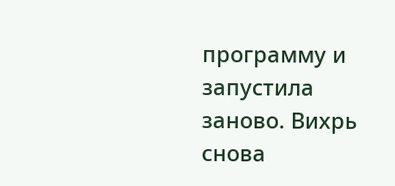программу и запустила заново. Вихрь снова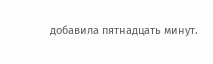добавила пятнадцать минут.